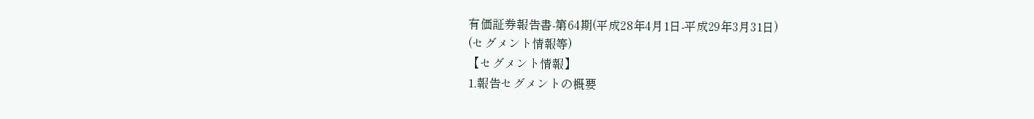有価証券報告書-第64期(平成28年4月1日-平成29年3月31日)
(セグメント情報等)
【セグメント情報】
1.報告セグメントの概要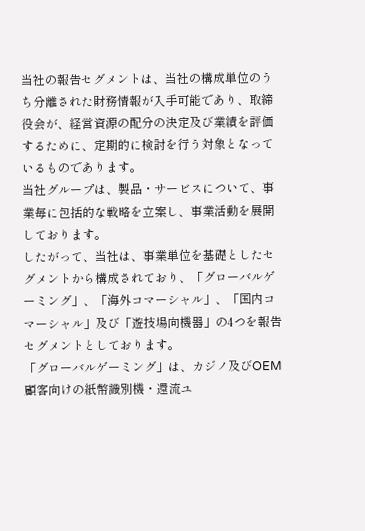当社の報告セグメントは、当社の構成単位のうち分離された財務情報が入手可能であり、取締役会が、経営資源の配分の決定及び業績を評価するために、定期的に検討を行う対象となっているものであります。
当社グループは、製品・サービスについて、事業毎に包括的な戦略を立案し、事業活動を展開しております。
したがって、当社は、事業単位を基礎としたセグメントから構成されており、「グローバルゲーミング」、「海外コマーシャル」、「国内コマーシャル」及び「遊技場向機器」の4つを報告セグメントとしております。
「グローバルゲーミング」は、カジノ及びOEM顧客向けの紙幣識別機・還流ユ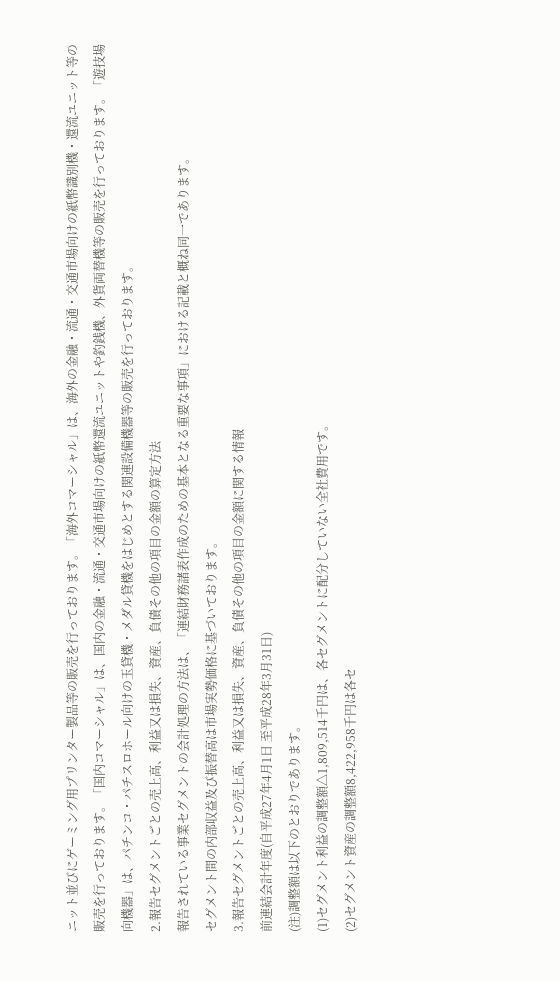ニット並びにゲーミング用プリンター製品等の販売を行っております。「海外コマーシャル」は、海外の金融・流通・交通市場向けの紙幣識別機・還流ユニット等の販売を行っております。「国内コマーシャル」は、国内の金融・流通・交通市場向けの紙幣還流ユニットや釣銭機、外貨両替機等の販売を行っております。「遊技場向機器」は、パチンコ・パチスロホール向けの玉貸機・メダル貸機をはじめとする関連設備機器等の販売を行っております。
2.報告セグメントごとの売上高、利益又は損失、資産、負債その他の項目の金額の算定方法
報告されている事業セグメントの会計処理の方法は、「連結財務諸表作成のための基本となる重要な事項」における記載と概ね同一であります。
セグメント間の内部収益及び振替高は市場実勢価格に基づいております。
3.報告セグメントごとの売上高、利益又は損失、資産、負債その他の項目の金額に関する情報
前連結会計年度(自平成27年4月1日 至平成28年3月31日)
(注)調整額は以下のとおりであります。
(1)セグメント利益の調整額△1,809,514千円は、各セグメントに配分していない全社費用です。
(2)セグメント資産の調整額8,422,958千円は各セ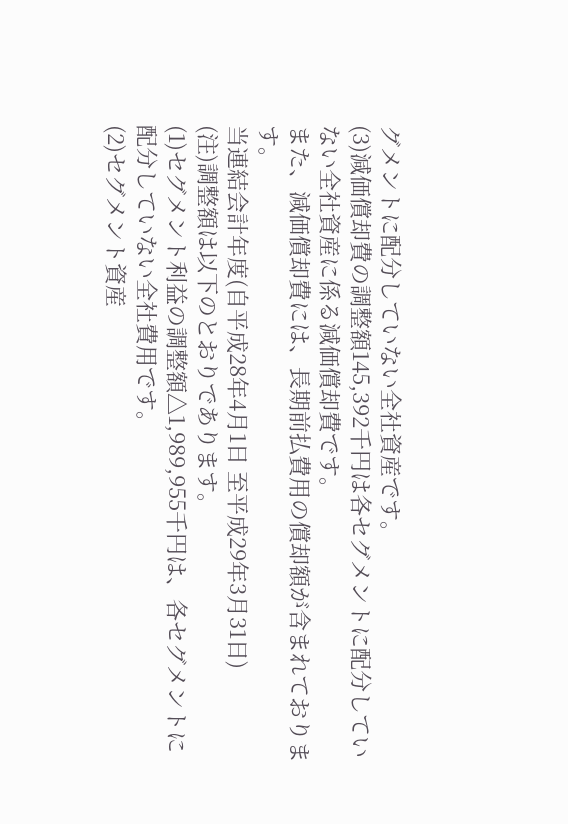グメントに配分していない全社資産です。
(3)減価償却費の調整額145,392千円は各セグメントに配分していない全社資産に係る減価償却費です。
また、減価償却費には、長期前払費用の償却額が含まれております。
当連結会計年度(自平成28年4月1日 至平成29年3月31日)
(注)調整額は以下のとおりであります。
(1)セグメント利益の調整額△1,989,955千円は、各セグメントに配分していない全社費用です。
(2)セグメント資産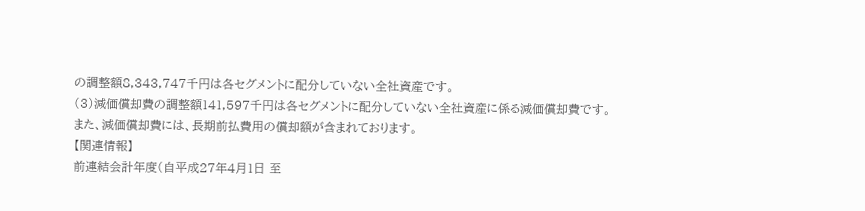の調整額8,343,747千円は各セグメントに配分していない全社資産です。
(3)減価償却費の調整額141,597千円は各セグメントに配分していない全社資産に係る減価償却費です。
また、減価償却費には、長期前払費用の償却額が含まれております。
【関連情報】
前連結会計年度(自平成27年4月1日 至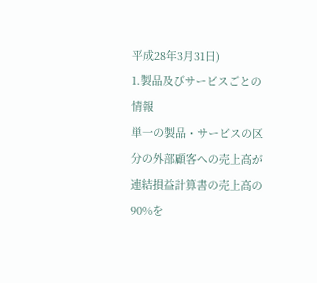平成28年3月31日)
1.製品及びサービスごとの情報
単一の製品・サービスの区分の外部顧客への売上高が連結損益計算書の売上高の90%を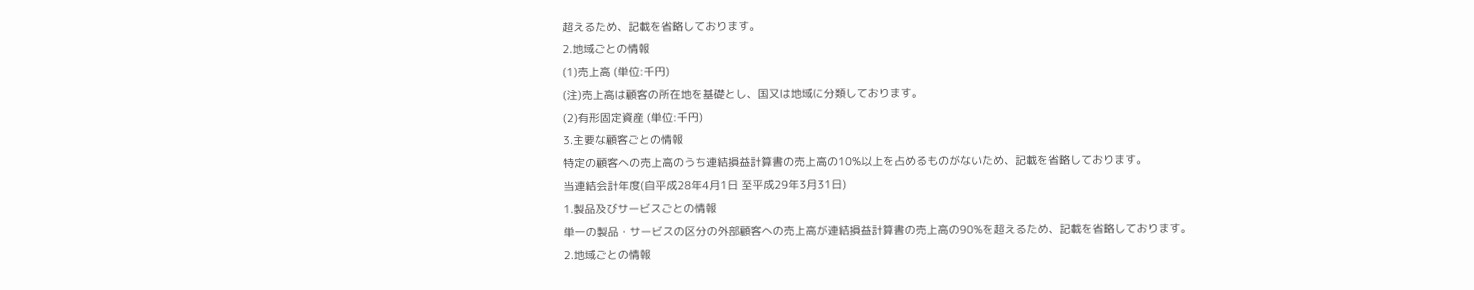超えるため、記載を省略しております。
2.地域ごとの情報
(1)売上高 (単位:千円)
(注)売上高は顧客の所在地を基礎とし、国又は地域に分類しております。
(2)有形固定資産 (単位:千円)
3.主要な顧客ごとの情報
特定の顧客への売上高のうち連結損益計算書の売上高の10%以上を占めるものがないため、記載を省略しております。
当連結会計年度(自平成28年4月1日 至平成29年3月31日)
1.製品及びサービスごとの情報
単一の製品・サービスの区分の外部顧客への売上高が連結損益計算書の売上高の90%を超えるため、記載を省略しております。
2.地域ごとの情報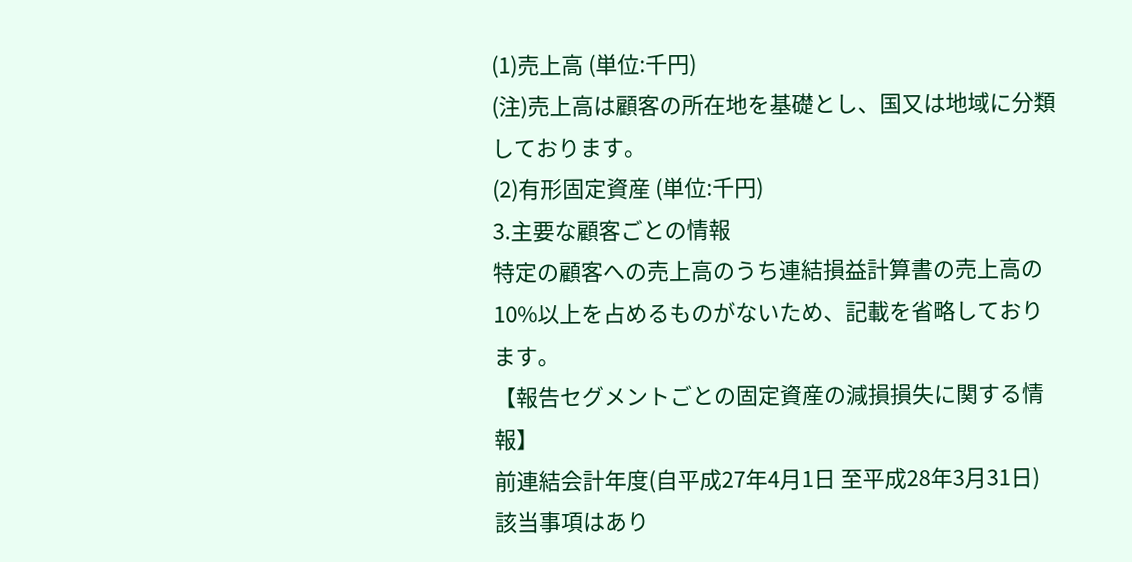(1)売上高 (単位:千円)
(注)売上高は顧客の所在地を基礎とし、国又は地域に分類しております。
(2)有形固定資産 (単位:千円)
3.主要な顧客ごとの情報
特定の顧客への売上高のうち連結損益計算書の売上高の10%以上を占めるものがないため、記載を省略しております。
【報告セグメントごとの固定資産の減損損失に関する情報】
前連結会計年度(自平成27年4月1日 至平成28年3月31日)
該当事項はあり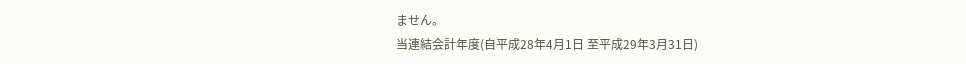ません。
当連結会計年度(自平成28年4月1日 至平成29年3月31日)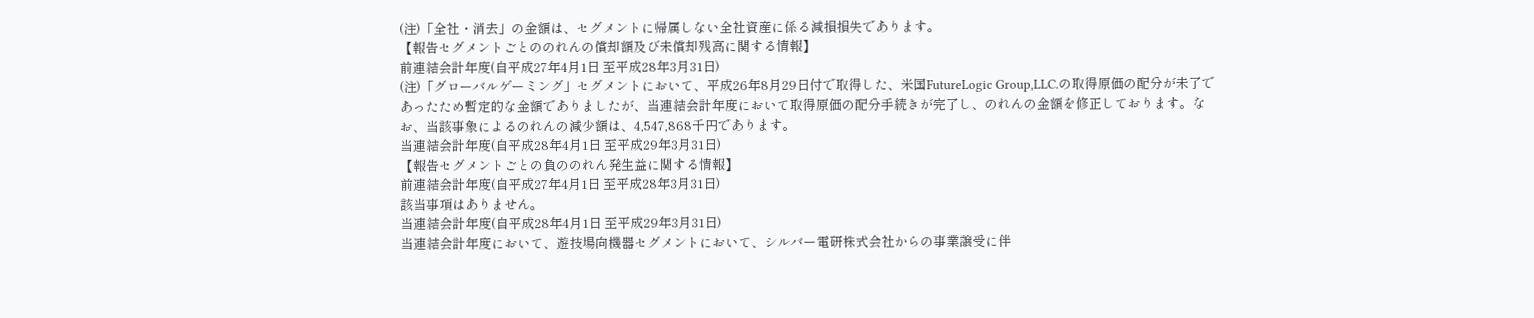(注)「全社・消去」の金額は、セグメントに帰属しない全社資産に係る減損損失であります。
【報告セグメントごとののれんの償却額及び未償却残高に関する情報】
前連結会計年度(自平成27年4月1日 至平成28年3月31日)
(注)「グローバルゲーミング」セグメントにおいて、平成26年8月29日付で取得した、米国FutureLogic Group,LLC.の取得原価の配分が未了であったため暫定的な金額でありましたが、当連結会計年度において取得原価の配分手続きが完了し、のれんの金額を修正しております。なお、当該事象によるのれんの減少額は、4,547,868千円であります。
当連結会計年度(自平成28年4月1日 至平成29年3月31日)
【報告セグメントごとの負ののれん発生益に関する情報】
前連結会計年度(自平成27年4月1日 至平成28年3月31日)
該当事項はありません。
当連結会計年度(自平成28年4月1日 至平成29年3月31日)
当連結会計年度において、遊技場向機器セグメントにおいて、シルバー電研株式会社からの事業譲受に伴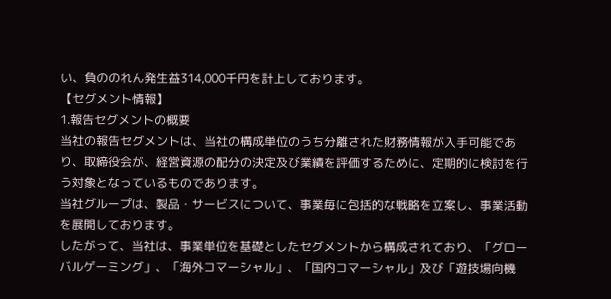い、負ののれん発生益314,000千円を計上しております。
【セグメント情報】
1.報告セグメントの概要
当社の報告セグメントは、当社の構成単位のうち分離された財務情報が入手可能であり、取締役会が、経営資源の配分の決定及び業績を評価するために、定期的に検討を行う対象となっているものであります。
当社グループは、製品・サービスについて、事業毎に包括的な戦略を立案し、事業活動を展開しております。
したがって、当社は、事業単位を基礎としたセグメントから構成されており、「グローバルゲーミング」、「海外コマーシャル」、「国内コマーシャル」及び「遊技場向機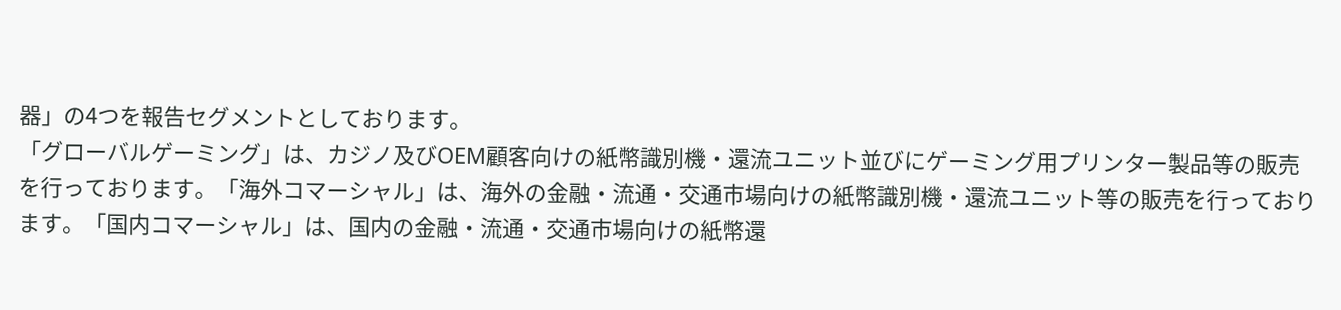器」の4つを報告セグメントとしております。
「グローバルゲーミング」は、カジノ及びOEM顧客向けの紙幣識別機・還流ユニット並びにゲーミング用プリンター製品等の販売を行っております。「海外コマーシャル」は、海外の金融・流通・交通市場向けの紙幣識別機・還流ユニット等の販売を行っております。「国内コマーシャル」は、国内の金融・流通・交通市場向けの紙幣還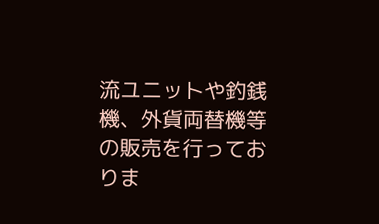流ユニットや釣銭機、外貨両替機等の販売を行っておりま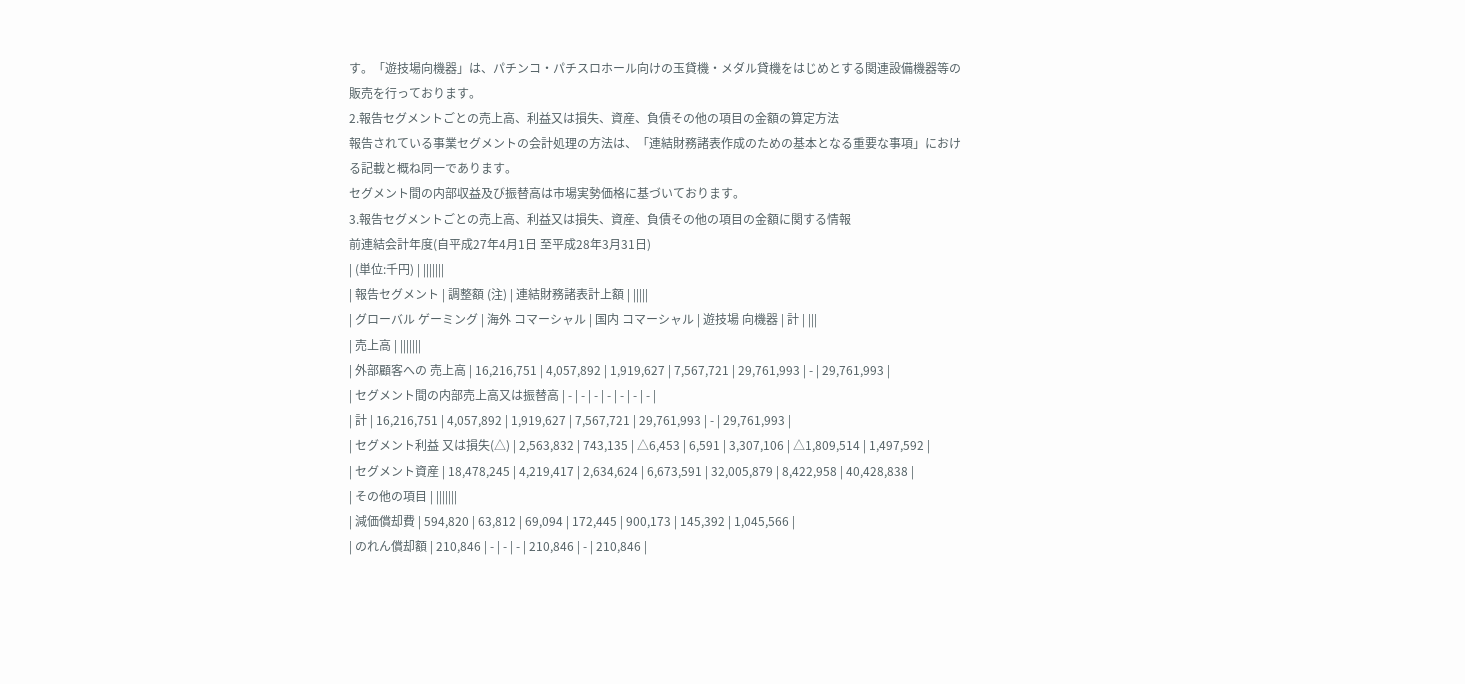す。「遊技場向機器」は、パチンコ・パチスロホール向けの玉貸機・メダル貸機をはじめとする関連設備機器等の販売を行っております。
2.報告セグメントごとの売上高、利益又は損失、資産、負債その他の項目の金額の算定方法
報告されている事業セグメントの会計処理の方法は、「連結財務諸表作成のための基本となる重要な事項」における記載と概ね同一であります。
セグメント間の内部収益及び振替高は市場実勢価格に基づいております。
3.報告セグメントごとの売上高、利益又は損失、資産、負債その他の項目の金額に関する情報
前連結会計年度(自平成27年4月1日 至平成28年3月31日)
| (単位:千円) | |||||||
| 報告セグメント | 調整額 (注) | 連結財務諸表計上額 | |||||
| グローバル ゲーミング | 海外 コマーシャル | 国内 コマーシャル | 遊技場 向機器 | 計 | |||
| 売上高 | |||||||
| 外部顧客への 売上高 | 16,216,751 | 4,057,892 | 1,919,627 | 7,567,721 | 29,761,993 | - | 29,761,993 |
| セグメント間の内部売上高又は振替高 | - | - | - | - | - | - | - |
| 計 | 16,216,751 | 4,057,892 | 1,919,627 | 7,567,721 | 29,761,993 | - | 29,761,993 |
| セグメント利益 又は損失(△) | 2,563,832 | 743,135 | △6,453 | 6,591 | 3,307,106 | △1,809,514 | 1,497,592 |
| セグメント資産 | 18,478,245 | 4,219,417 | 2,634,624 | 6,673,591 | 32,005,879 | 8,422,958 | 40,428,838 |
| その他の項目 | |||||||
| 減価償却費 | 594,820 | 63,812 | 69,094 | 172,445 | 900,173 | 145,392 | 1,045,566 |
| のれん償却額 | 210,846 | - | - | - | 210,846 | - | 210,846 |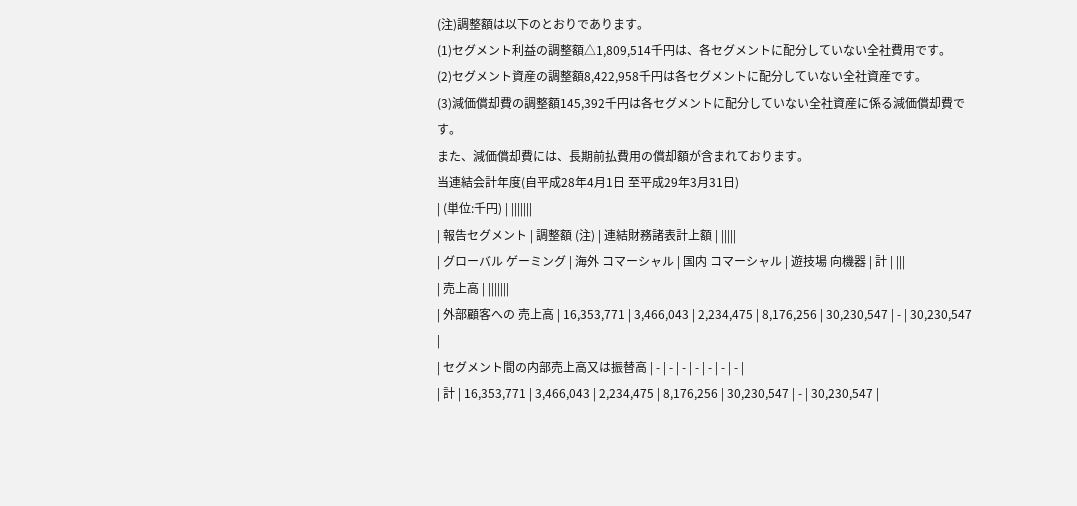(注)調整額は以下のとおりであります。
(1)セグメント利益の調整額△1,809,514千円は、各セグメントに配分していない全社費用です。
(2)セグメント資産の調整額8,422,958千円は各セグメントに配分していない全社資産です。
(3)減価償却費の調整額145,392千円は各セグメントに配分していない全社資産に係る減価償却費です。
また、減価償却費には、長期前払費用の償却額が含まれております。
当連結会計年度(自平成28年4月1日 至平成29年3月31日)
| (単位:千円) | |||||||
| 報告セグメント | 調整額 (注) | 連結財務諸表計上額 | |||||
| グローバル ゲーミング | 海外 コマーシャル | 国内 コマーシャル | 遊技場 向機器 | 計 | |||
| 売上高 | |||||||
| 外部顧客への 売上高 | 16,353,771 | 3,466,043 | 2,234,475 | 8,176,256 | 30,230,547 | - | 30,230,547 |
| セグメント間の内部売上高又は振替高 | - | - | - | - | - | - | - |
| 計 | 16,353,771 | 3,466,043 | 2,234,475 | 8,176,256 | 30,230,547 | - | 30,230,547 |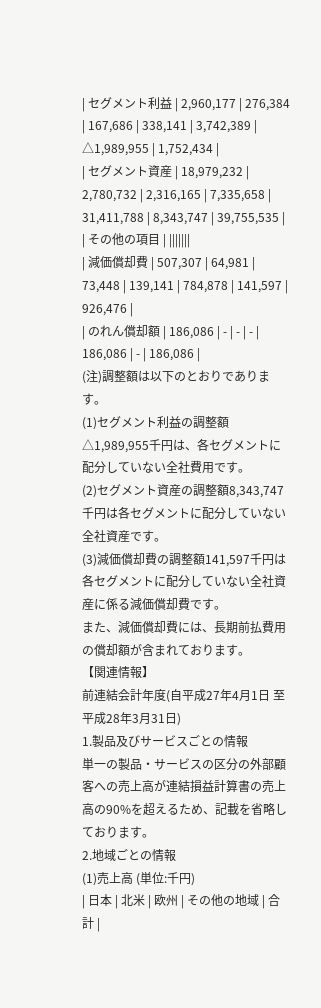| セグメント利益 | 2,960,177 | 276,384 | 167,686 | 338,141 | 3,742,389 | △1,989,955 | 1,752,434 |
| セグメント資産 | 18,979,232 | 2,780,732 | 2,316,165 | 7,335,658 | 31,411,788 | 8,343,747 | 39,755,535 |
| その他の項目 | |||||||
| 減価償却費 | 507,307 | 64,981 | 73,448 | 139,141 | 784,878 | 141,597 | 926,476 |
| のれん償却額 | 186,086 | - | - | - | 186,086 | - | 186,086 |
(注)調整額は以下のとおりであります。
(1)セグメント利益の調整額△1,989,955千円は、各セグメントに配分していない全社費用です。
(2)セグメント資産の調整額8,343,747千円は各セグメントに配分していない全社資産です。
(3)減価償却費の調整額141,597千円は各セグメントに配分していない全社資産に係る減価償却費です。
また、減価償却費には、長期前払費用の償却額が含まれております。
【関連情報】
前連結会計年度(自平成27年4月1日 至平成28年3月31日)
1.製品及びサービスごとの情報
単一の製品・サービスの区分の外部顧客への売上高が連結損益計算書の売上高の90%を超えるため、記載を省略しております。
2.地域ごとの情報
(1)売上高 (単位:千円)
| 日本 | 北米 | 欧州 | その他の地域 | 合計 |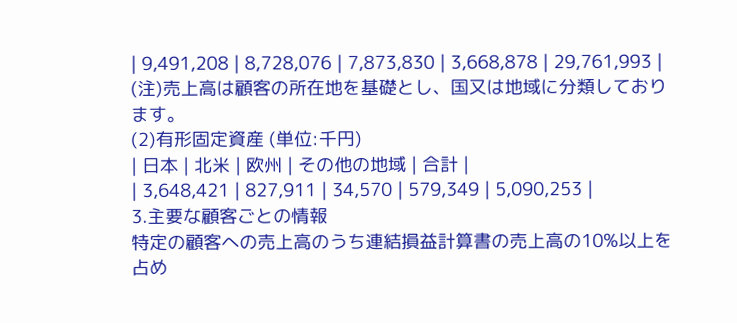| 9,491,208 | 8,728,076 | 7,873,830 | 3,668,878 | 29,761,993 |
(注)売上高は顧客の所在地を基礎とし、国又は地域に分類しております。
(2)有形固定資産 (単位:千円)
| 日本 | 北米 | 欧州 | その他の地域 | 合計 |
| 3,648,421 | 827,911 | 34,570 | 579,349 | 5,090,253 |
3.主要な顧客ごとの情報
特定の顧客への売上高のうち連結損益計算書の売上高の10%以上を占め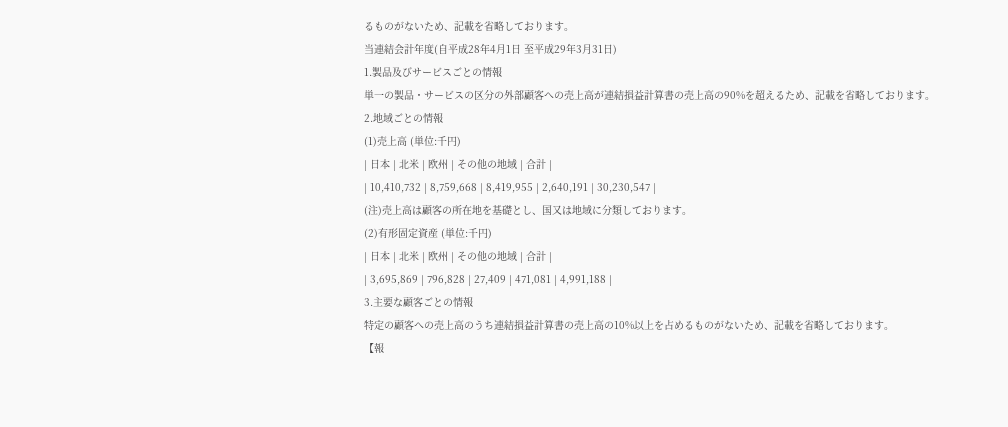るものがないため、記載を省略しております。
当連結会計年度(自平成28年4月1日 至平成29年3月31日)
1.製品及びサービスごとの情報
単一の製品・サービスの区分の外部顧客への売上高が連結損益計算書の売上高の90%を超えるため、記載を省略しております。
2.地域ごとの情報
(1)売上高 (単位:千円)
| 日本 | 北米 | 欧州 | その他の地域 | 合計 |
| 10,410,732 | 8,759,668 | 8,419,955 | 2,640,191 | 30,230,547 |
(注)売上高は顧客の所在地を基礎とし、国又は地域に分類しております。
(2)有形固定資産 (単位:千円)
| 日本 | 北米 | 欧州 | その他の地域 | 合計 |
| 3,695,869 | 796,828 | 27,409 | 471,081 | 4,991,188 |
3.主要な顧客ごとの情報
特定の顧客への売上高のうち連結損益計算書の売上高の10%以上を占めるものがないため、記載を省略しております。
【報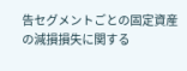告セグメントごとの固定資産の減損損失に関する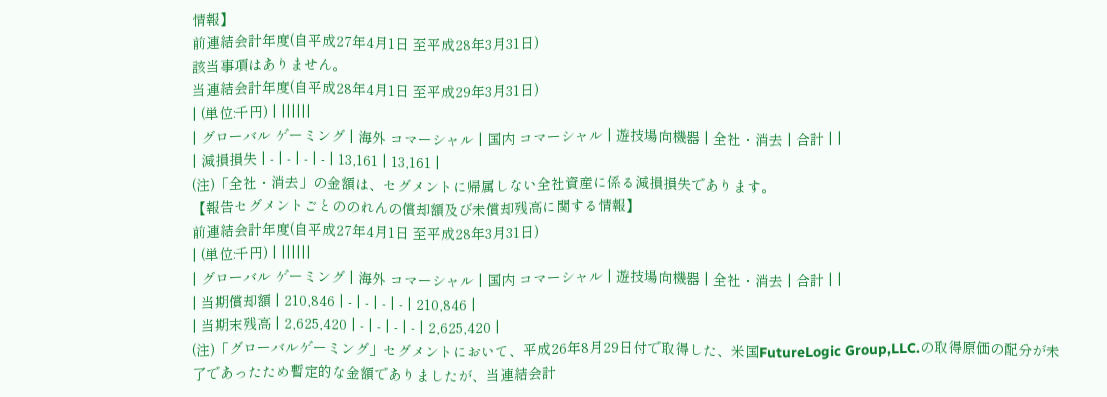情報】
前連結会計年度(自平成27年4月1日 至平成28年3月31日)
該当事項はありません。
当連結会計年度(自平成28年4月1日 至平成29年3月31日)
| (単位:千円) | ||||||
| グローバル ゲーミング | 海外 コマーシャル | 国内 コマーシャル | 遊技場向機器 | 全社・消去 | 合計 | |
| 減損損失 | - | - | - | - | 13,161 | 13,161 |
(注)「全社・消去」の金額は、セグメントに帰属しない全社資産に係る減損損失であります。
【報告セグメントごとののれんの償却額及び未償却残高に関する情報】
前連結会計年度(自平成27年4月1日 至平成28年3月31日)
| (単位:千円) | ||||||
| グローバル ゲーミング | 海外 コマーシャル | 国内 コマーシャル | 遊技場向機器 | 全社・消去 | 合計 | |
| 当期償却額 | 210,846 | - | - | - | - | 210,846 |
| 当期末残高 | 2,625,420 | - | - | - | - | 2,625,420 |
(注)「グローバルゲーミング」セグメントにおいて、平成26年8月29日付で取得した、米国FutureLogic Group,LLC.の取得原価の配分が未了であったため暫定的な金額でありましたが、当連結会計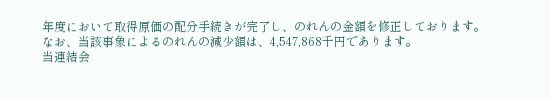年度において取得原価の配分手続きが完了し、のれんの金額を修正しております。なお、当該事象によるのれんの減少額は、4,547,868千円であります。
当連結会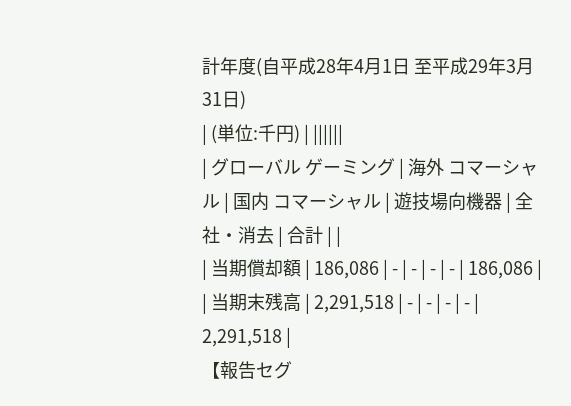計年度(自平成28年4月1日 至平成29年3月31日)
| (単位:千円) | ||||||
| グローバル ゲーミング | 海外 コマーシャル | 国内 コマーシャル | 遊技場向機器 | 全社・消去 | 合計 | |
| 当期償却額 | 186,086 | - | - | - | - | 186,086 |
| 当期末残高 | 2,291,518 | - | - | - | - | 2,291,518 |
【報告セグ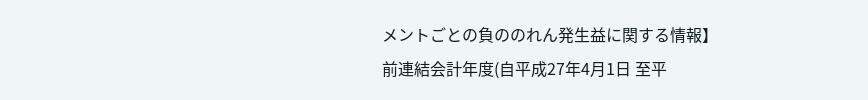メントごとの負ののれん発生益に関する情報】
前連結会計年度(自平成27年4月1日 至平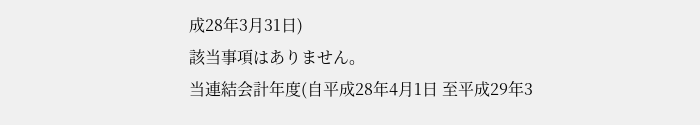成28年3月31日)
該当事項はありません。
当連結会計年度(自平成28年4月1日 至平成29年3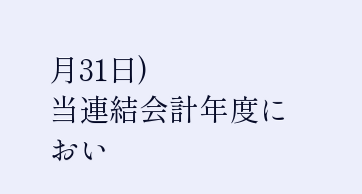月31日)
当連結会計年度におい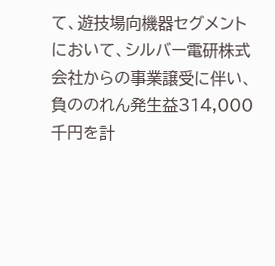て、遊技場向機器セグメントにおいて、シルバー電研株式会社からの事業譲受に伴い、負ののれん発生益314,000千円を計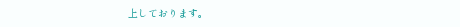上しております。